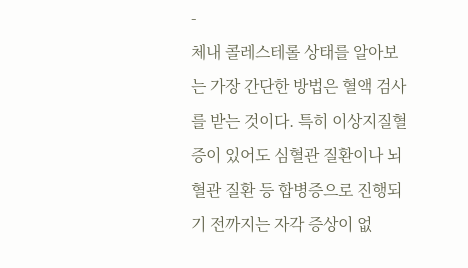-
체내 콜레스테롤 상태를 알아보는 가장 간단한 방법은 혈액 검사를 받는 것이다. 특히 이상지질혈증이 있어도 심혈관 질환이나 뇌혈관 질환 등 합병증으로 진행되기 전까지는 자각 증상이 없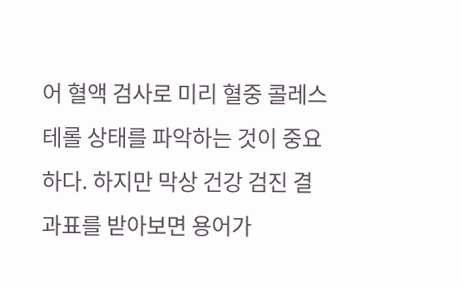어 혈액 검사로 미리 혈중 콜레스테롤 상태를 파악하는 것이 중요하다. 하지만 막상 건강 검진 결과표를 받아보면 용어가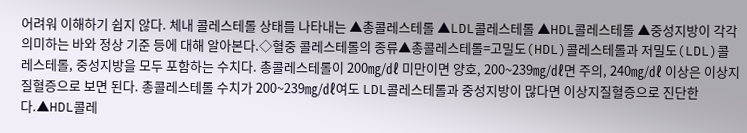어려워 이해하기 쉽지 않다. 체내 콜레스테롤 상태를 나타내는 ▲총콜레스테롤 ▲LDL콜레스테롤 ▲HDL콜레스테롤 ▲중성지방이 각각 의미하는 바와 정상 기준 등에 대해 알아본다.◇혈중 콜레스테롤의 종류▲총콜레스테롤=고밀도(HDL)콜레스테롤과 저밀도(LDL)콜레스테롤, 중성지방을 모두 포함하는 수치다. 총콜레스테롤이 200㎎/㎗ 미만이면 양호, 200~239㎎/㎗면 주의, 240㎎/㎗ 이상은 이상지질혈증으로 보면 된다. 총콜레스테롤 수치가 200~239㎎/㎗여도 LDL콜레스테롤과 중성지방이 많다면 이상지질혈증으로 진단한다.▲HDL콜레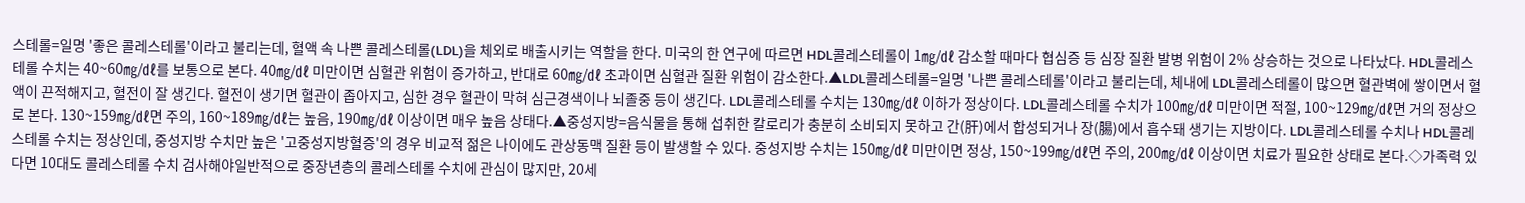스테롤=일명 '좋은 콜레스테롤'이라고 불리는데, 혈액 속 나쁜 콜레스테롤(LDL)을 체외로 배출시키는 역할을 한다. 미국의 한 연구에 따르면 HDL콜레스테롤이 1㎎/㎗ 감소할 때마다 협심증 등 심장 질환 발병 위험이 2% 상승하는 것으로 나타났다. HDL콜레스테롤 수치는 40~60㎎/㎗를 보통으로 본다. 40㎎/㎗ 미만이면 심혈관 위험이 증가하고, 반대로 60㎎/㎗ 초과이면 심혈관 질환 위험이 감소한다.▲LDL콜레스테롤=일명 '나쁜 콜레스테롤'이라고 불리는데, 체내에 LDL콜레스테롤이 많으면 혈관벽에 쌓이면서 혈액이 끈적해지고, 혈전이 잘 생긴다. 혈전이 생기면 혈관이 좁아지고, 심한 경우 혈관이 막혀 심근경색이나 뇌졸중 등이 생긴다. LDL콜레스테롤 수치는 130㎎/㎗ 이하가 정상이다. LDL콜레스테롤 수치가 100㎎/㎗ 미만이면 적절, 100~129㎎/㎗면 거의 정상으로 본다. 130~159㎎/㎗면 주의, 160~189㎎/㎗는 높음, 190㎎/㎗ 이상이면 매우 높음 상태다.▲중성지방=음식물을 통해 섭취한 칼로리가 충분히 소비되지 못하고 간(肝)에서 합성되거나 장(腸)에서 흡수돼 생기는 지방이다. LDL콜레스테롤 수치나 HDL콜레스테롤 수치는 정상인데, 중성지방 수치만 높은 '고중성지방혈증'의 경우 비교적 젊은 나이에도 관상동맥 질환 등이 발생할 수 있다. 중성지방 수치는 150㎎/㎗ 미만이면 정상, 150~199㎎/㎗면 주의, 200㎎/㎗ 이상이면 치료가 필요한 상태로 본다.◇가족력 있다면 10대도 콜레스테롤 수치 검사해야일반적으로 중장년층의 콜레스테롤 수치에 관심이 많지만, 20세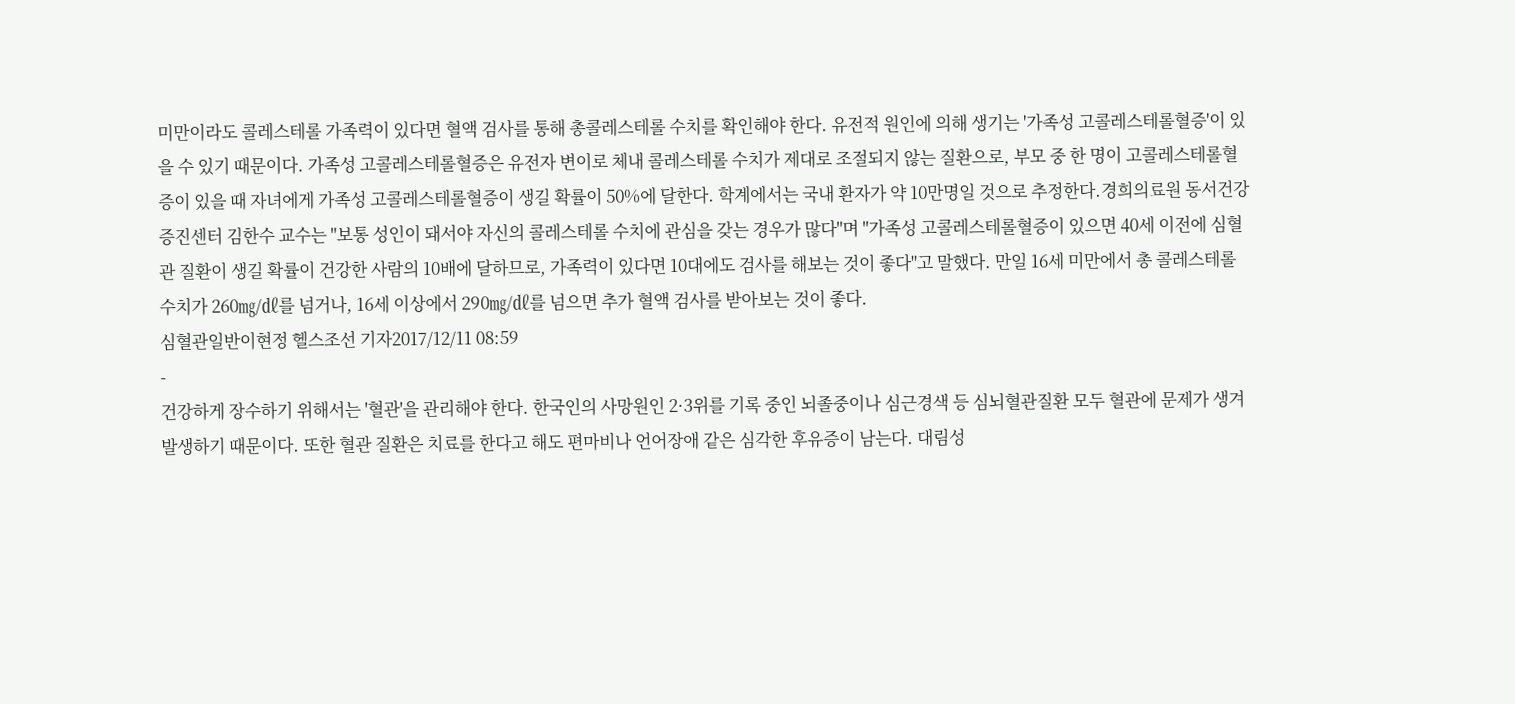미만이라도 콜레스테롤 가족력이 있다면 혈액 검사를 통해 총콜레스테롤 수치를 확인해야 한다. 유전적 원인에 의해 생기는 '가족성 고콜레스테롤혈증'이 있을 수 있기 때문이다. 가족성 고콜레스테롤혈증은 유전자 변이로 체내 콜레스테롤 수치가 제대로 조절되지 않는 질환으로, 부모 중 한 명이 고콜레스테롤혈증이 있을 때 자녀에게 가족성 고콜레스테롤혈증이 생길 확률이 50%에 달한다. 학계에서는 국내 환자가 약 10만명일 것으로 추정한다.경희의료원 동서건강증진센터 김한수 교수는 "보통 성인이 돼서야 자신의 콜레스테롤 수치에 관심을 갖는 경우가 많다"며 "가족성 고콜레스테롤혈증이 있으면 40세 이전에 심혈관 질환이 생길 확률이 건강한 사람의 10배에 달하므로, 가족력이 있다면 10대에도 검사를 해보는 것이 좋다"고 말했다. 만일 16세 미만에서 총 콜레스테롤 수치가 260㎎/㎗를 넘거나, 16세 이상에서 290㎎/㎗를 넘으면 추가 혈액 검사를 받아보는 것이 좋다.
심혈관일반이현정 헬스조선 기자2017/12/11 08:59
-
건강하게 장수하기 위해서는 '혈관'을 관리해야 한다. 한국인의 사망원인 2·3위를 기록 중인 뇌졸중이나 심근경색 등 심뇌혈관질환 모두 혈관에 문제가 생겨 발생하기 때문이다. 또한 혈관 질환은 치료를 한다고 해도 편마비나 언어장애 같은 심각한 후유증이 남는다. 대림성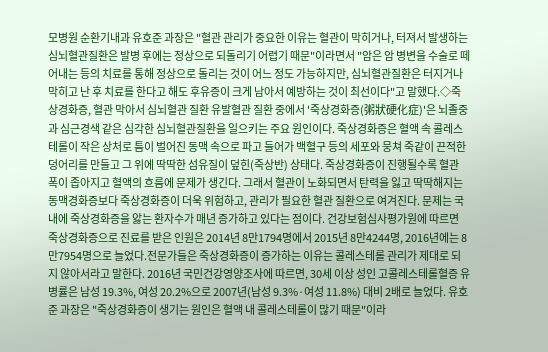모병원 순환기내과 유호준 과장은 "혈관 관리가 중요한 이유는 혈관이 막히거나, 터져서 발생하는 심뇌혈관질환은 발병 후에는 정상으로 되돌리기 어렵기 때문"이라면서 "암은 암 병변을 수술로 떼어내는 등의 치료를 통해 정상으로 돌리는 것이 어느 정도 가능하지만, 심뇌혈관질환은 터지거나 막히고 난 후 치료를 한다고 해도 후유증이 크게 남아서 예방하는 것이 최선이다"고 말했다.◇죽상경화증, 혈관 막아서 심뇌혈관 질환 유발혈관 질환 중에서 '죽상경화증(粥狀硬化症)'은 뇌졸중과 심근경색 같은 심각한 심뇌혈관질환을 일으키는 주요 원인이다. 죽상경화증은 혈액 속 콜레스테롤이 작은 상처로 틈이 벌어진 동맥 속으로 파고 들어가 백혈구 등의 세포와 뭉쳐 죽같이 끈적한 덩어리를 만들고 그 위에 딱딱한 섬유질이 덮힌(죽상반) 상태다. 죽상경화증이 진행될수록 혈관 폭이 좁아지고 혈액의 흐름에 문제가 생긴다. 그래서 혈관이 노화되면서 탄력을 잃고 딱딱해지는 동맥경화증보다 죽상경화증이 더욱 위험하고, 관리가 필요한 혈관 질환으로 여겨진다. 문제는 국내에 죽상경화증을 앓는 환자수가 매년 증가하고 있다는 점이다. 건강보험심사평가원에 따르면 죽상경화증으로 진료를 받은 인원은 2014년 8만1794명에서 2015년 8만4244명, 2016년에는 8만7954명으로 늘었다.전문가들은 죽상경화증이 증가하는 이유는 콜레스테롤 관리가 제대로 되지 않아서라고 말한다. 2016년 국민건강영양조사에 따르면, 30세 이상 성인 고콜레스테롤혈증 유병률은 남성 19.3%, 여성 20.2%으로 2007년(남성 9.3%·여성 11.8%) 대비 2배로 늘었다. 유호준 과장은 "죽상경화증이 생기는 원인은 혈액 내 콜레스테롤이 많기 때문"이라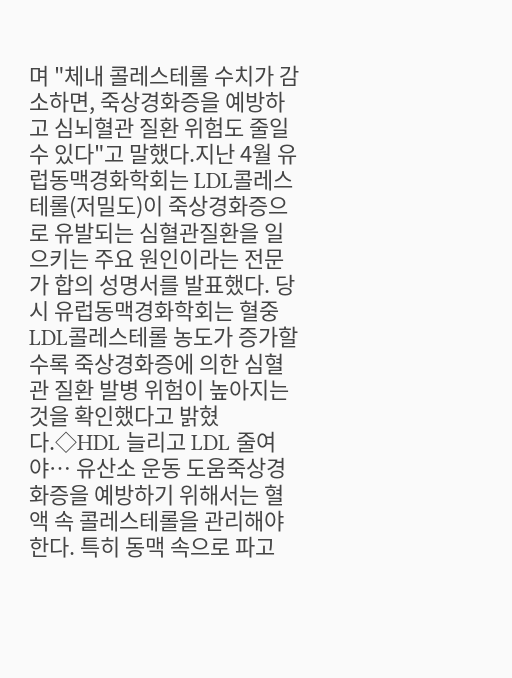며 "체내 콜레스테롤 수치가 감소하면, 죽상경화증을 예방하고 심뇌혈관 질환 위험도 줄일 수 있다"고 말했다.지난 4월 유럽동맥경화학회는 LDL콜레스테롤(저밀도)이 죽상경화증으로 유발되는 심혈관질환을 일으키는 주요 원인이라는 전문가 합의 성명서를 발표했다. 당시 유럽동맥경화학회는 혈중 LDL콜레스테롤 농도가 증가할수록 죽상경화증에 의한 심혈관 질환 발병 위험이 높아지는 것을 확인했다고 밝혔다.◇HDL 늘리고 LDL 줄여야… 유산소 운동 도움죽상경화증을 예방하기 위해서는 혈액 속 콜레스테롤을 관리해야 한다. 특히 동맥 속으로 파고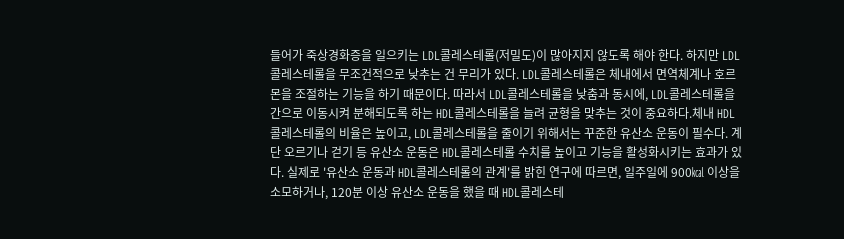들어가 죽상경화증을 일으키는 LDL콜레스테롤(저밀도)이 많아지지 않도록 해야 한다. 하지만 LDL콜레스테롤을 무조건적으로 낮추는 건 무리가 있다. LDL콜레스테롤은 체내에서 면역체계나 호르몬을 조절하는 기능을 하기 때문이다. 따라서 LDL콜레스테롤을 낮춤과 동시에, LDL콜레스테롤을 간으로 이동시켜 분해되도록 하는 HDL콜레스테롤을 늘려 균형을 맞추는 것이 중요하다.체내 HDL콜레스테롤의 비율은 높이고, LDL콜레스테롤을 줄이기 위해서는 꾸준한 유산소 운동이 필수다. 계단 오르기나 걷기 등 유산소 운동은 HDL콜레스테롤 수치를 높이고 기능을 활성화시키는 효과가 있다. 실제로 '유산소 운동과 HDL콜레스테롤의 관계'를 밝힌 연구에 따르면, 일주일에 900㎉ 이상을 소모하거나, 120분 이상 유산소 운동을 했을 때 HDL콜레스테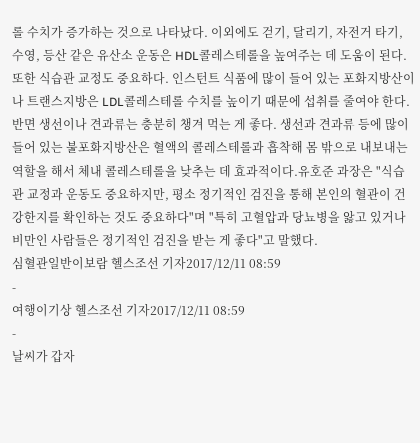롤 수치가 증가하는 것으로 나타났다. 이외에도 걷기, 달리기, 자전거 타기, 수영, 등산 같은 유산소 운동은 HDL콜레스테롤을 높여주는 데 도움이 된다.또한 식습관 교정도 중요하다. 인스턴트 식품에 많이 들어 있는 포화지방산이나 트랜스지방은 LDL콜레스테롤 수치를 높이기 때문에 섭취를 줄여야 한다. 반면 생선이나 견과류는 충분히 챙겨 먹는 게 좋다. 생선과 견과류 등에 많이 들어 있는 불포화지방산은 혈액의 콜레스테롤과 흡착해 몸 밖으로 내보내는 역할을 해서 체내 콜레스테롤을 낮추는 데 효과적이다.유호준 과장은 "식습관 교정과 운동도 중요하지만, 평소 정기적인 검진을 통해 본인의 혈관이 건강한지를 확인하는 것도 중요하다"며 "특히 고혈압과 당뇨병을 앓고 있거나 비만인 사람들은 정기적인 검진을 받는 게 좋다"고 말했다.
심혈관일반이보람 헬스조선 기자2017/12/11 08:59
-
여행이기상 헬스조선 기자2017/12/11 08:59
-
날씨가 갑자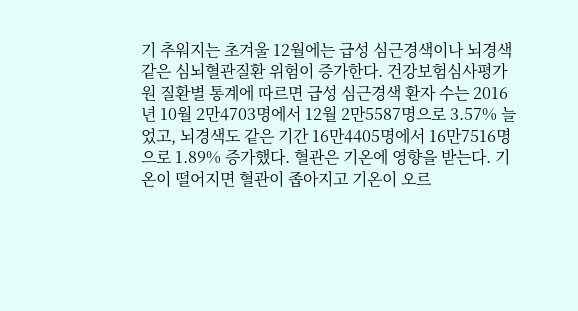기 추워지는 초겨울 12월에는 급성 심근경색이나 뇌경색 같은 심뇌혈관질환 위험이 증가한다. 건강보험심사평가원 질환별 통계에 따르면 급성 심근경색 환자 수는 2016년 10월 2만4703명에서 12월 2만5587명으로 3.57% 늘었고, 뇌경색도 같은 기간 16만4405명에서 16만7516명으로 1.89% 증가했다. 혈관은 기온에 영향을 받는다. 기온이 떨어지면 혈관이 좁아지고 기온이 오르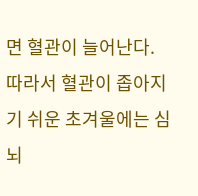면 혈관이 늘어난다. 따라서 혈관이 좁아지기 쉬운 초겨울에는 심뇌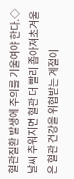혈관질환 발생에 주의를 기울여야 한다.◇날씨 추워지면 혈관 더 빨리 좁아져초겨울은 혈관 건강을 위협받는 계절이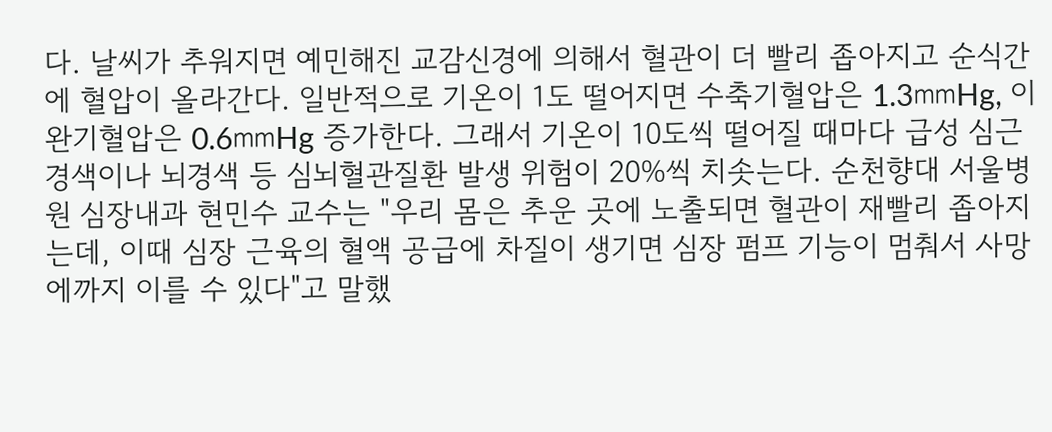다. 날씨가 추워지면 예민해진 교감신경에 의해서 혈관이 더 빨리 좁아지고 순식간에 혈압이 올라간다. 일반적으로 기온이 1도 떨어지면 수축기혈압은 1.3㎜Hg, 이완기혈압은 0.6㎜Hg 증가한다. 그래서 기온이 10도씩 떨어질 때마다 급성 심근경색이나 뇌경색 등 심뇌혈관질환 발생 위험이 20%씩 치솟는다. 순천향대 서울병원 심장내과 현민수 교수는 "우리 몸은 추운 곳에 노출되면 혈관이 재빨리 좁아지는데, 이때 심장 근육의 혈액 공급에 차질이 생기면 심장 펌프 기능이 멈춰서 사망에까지 이를 수 있다"고 말했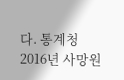다. 통계청 2016년 사망원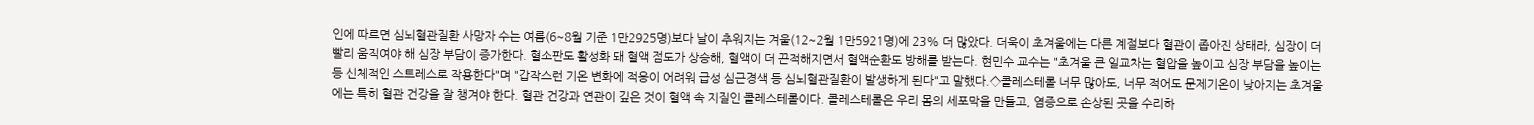인에 따르면 심뇌혈관질환 사망자 수는 여름(6~8월 기준 1만2925명)보다 날이 추워지는 겨울(12~2월 1만5921명)에 23% 더 많았다. 더욱이 초겨울에는 다른 계절보다 혈관이 좁아진 상태라, 심장이 더 빨리 움직여야 해 심장 부담이 증가한다. 혈소판도 활성화 돼 혈액 점도가 상승해, 혈액이 더 끈적해지면서 혈액순환도 방해를 받는다. 현민수 교수는 "초겨울 큰 일교차는 혈압을 높이고 심장 부담을 높이는 등 신체적인 스트레스로 작용한다"며 "갑작스런 기온 변화에 적응이 어려워 급성 심근경색 등 심뇌혈관질환이 발생하게 된다"고 말했다.◇콜레스테롤 너무 많아도, 너무 적어도 문제기온이 낮아지는 초겨울에는 특히 혈관 건강을 잘 챙겨야 한다. 혈관 건강과 연관이 깊은 것이 혈액 속 지질인 콜레스테롤이다. 콜레스테롤은 우리 몸의 세포막을 만들고, 염증으로 손상된 곳을 수리하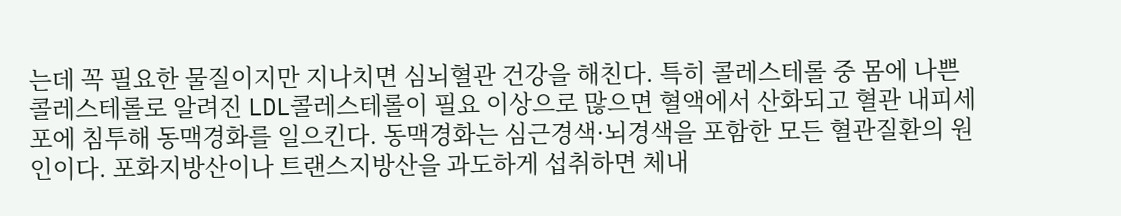는데 꼭 필요한 물질이지만 지나치면 심뇌혈관 건강을 해친다. 특히 콜레스테롤 중 몸에 나쁜 콜레스테롤로 알려진 LDL콜레스테롤이 필요 이상으로 많으면 혈액에서 산화되고 혈관 내피세포에 침투해 동맥경화를 일으킨다. 동맥경화는 심근경색·뇌경색을 포함한 모든 혈관질환의 원인이다. 포화지방산이나 트랜스지방산을 과도하게 섭취하면 체내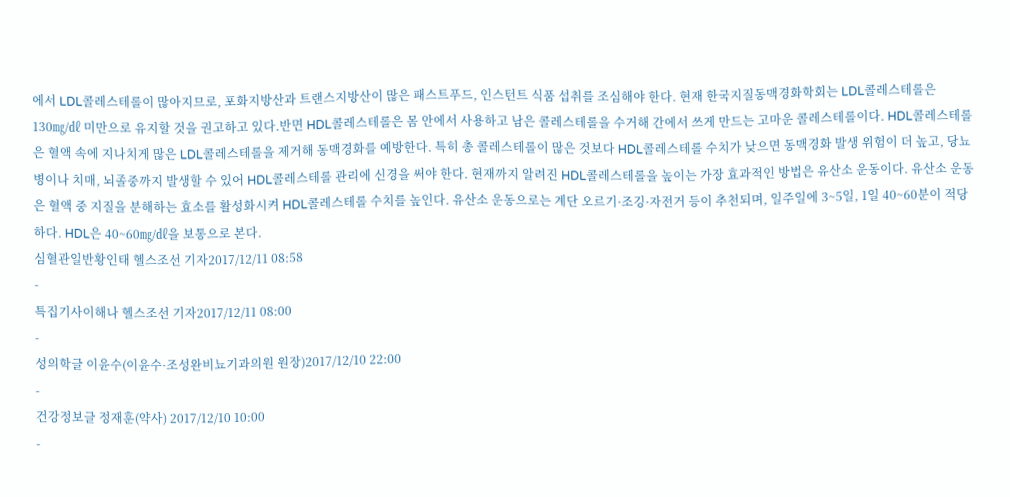에서 LDL콜레스테롤이 많아지므로, 포화지방산과 트랜스지방산이 많은 패스트푸드, 인스턴트 식품 섭취를 조심해야 한다. 현재 한국지질동맥경화학회는 LDL콜레스테롤은 130㎎/㎗ 미만으로 유지할 것을 권고하고 있다.반면 HDL콜레스테롤은 몸 안에서 사용하고 남은 콜레스테롤을 수거해 간에서 쓰게 만드는 고마운 콜레스테롤이다. HDL콜레스테롤은 혈액 속에 지나치게 많은 LDL콜레스테롤을 제거해 동맥경화를 예방한다. 특히 총 콜레스테롤이 많은 것보다 HDL콜레스테롤 수치가 낮으면 동맥경화 발생 위험이 더 높고, 당뇨병이나 치매, 뇌졸중까지 발생할 수 있어 HDL콜레스테롤 관리에 신경을 써야 한다. 현재까지 알려진 HDL콜레스테롤을 높이는 가장 효과적인 방법은 유산소 운동이다. 유산소 운동은 혈액 중 지질을 분해하는 효소를 활성화시켜 HDL콜레스테롤 수치를 높인다. 유산소 운동으로는 계단 오르기·조깅·자전거 등이 추천되며, 일주일에 3~5일, 1일 40~60분이 적당하다. HDL은 40~60㎎/㎗을 보통으로 본다.
심혈관일반황인태 헬스조선 기자2017/12/11 08:58
-
특집기사이해나 헬스조선 기자2017/12/11 08:00
-
성의학글 이윤수(이윤수·조성완비뇨기과의원 원장)2017/12/10 22:00
-
건강정보글 정재훈(약사) 2017/12/10 10:00
-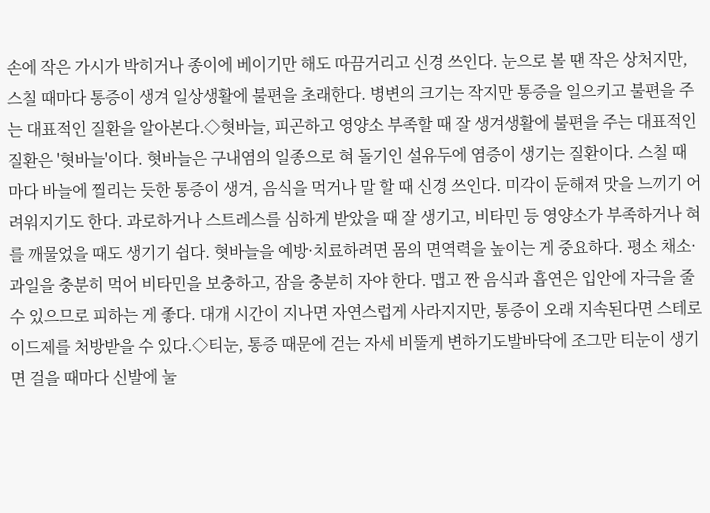손에 작은 가시가 박히거나 종이에 베이기만 해도 따끔거리고 신경 쓰인다. 눈으로 볼 땐 작은 상처지만, 스칠 때마다 통증이 생겨 일상생활에 불편을 초래한다. 병변의 크기는 작지만 통증을 일으키고 불편을 주는 대표적인 질환을 알아본다.◇혓바늘, 피곤하고 영양소 부족할 때 잘 생겨생활에 불편을 주는 대표적인 질환은 '혓바늘'이다. 혓바늘은 구내염의 일종으로 혀 돌기인 설유두에 염증이 생기는 질환이다. 스칠 때마다 바늘에 찔리는 듯한 통증이 생겨, 음식을 먹거나 말 할 때 신경 쓰인다. 미각이 둔해져 맛을 느끼기 어려워지기도 한다. 과로하거나 스트레스를 심하게 받았을 때 잘 생기고, 비타민 등 영양소가 부족하거나 혀를 깨물었을 때도 생기기 쉽다. 혓바늘을 예방·치료하려면 몸의 면역력을 높이는 게 중요하다. 평소 채소·과일을 충분히 먹어 비타민을 보충하고, 잠을 충분히 자야 한다. 맵고 짠 음식과 흡연은 입안에 자극을 줄 수 있으므로 피하는 게 좋다. 대개 시간이 지나면 자연스럽게 사라지지만, 통증이 오래 지속된다면 스테로이드제를 처방받을 수 있다.◇티눈, 통증 때문에 걷는 자세 비뚤게 변하기도발바닥에 조그만 티눈이 생기면 걸을 때마다 신발에 눌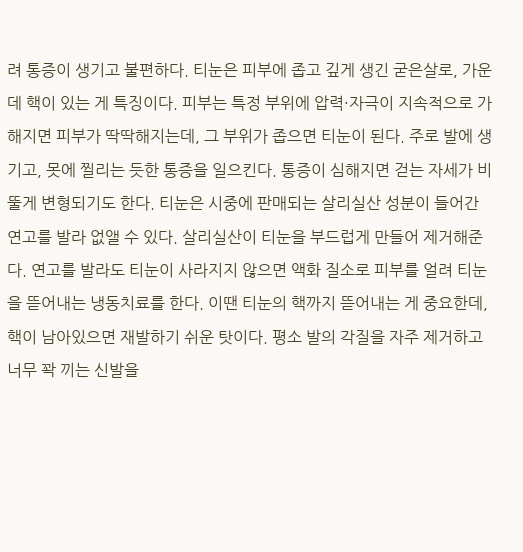려 통증이 생기고 불편하다. 티눈은 피부에 좁고 깊게 생긴 굳은살로, 가운데 핵이 있는 게 특징이다. 피부는 특정 부위에 압력·자극이 지속적으로 가해지면 피부가 딱딱해지는데, 그 부위가 좁으면 티눈이 된다. 주로 발에 생기고, 못에 찔리는 듯한 통증을 일으킨다. 통증이 심해지면 걷는 자세가 비뚤게 변형되기도 한다. 티눈은 시중에 판매되는 살리실산 성분이 들어간 연고를 발라 없앨 수 있다. 살리실산이 티눈을 부드럽게 만들어 제거해준다. 연고를 발라도 티눈이 사라지지 않으면 액화 질소로 피부를 얼려 티눈을 뜯어내는 냉동치료를 한다. 이땐 티눈의 핵까지 뜯어내는 게 중요한데, 핵이 남아있으면 재발하기 쉬운 탓이다. 평소 발의 각질을 자주 제거하고 너무 꽉 끼는 신발을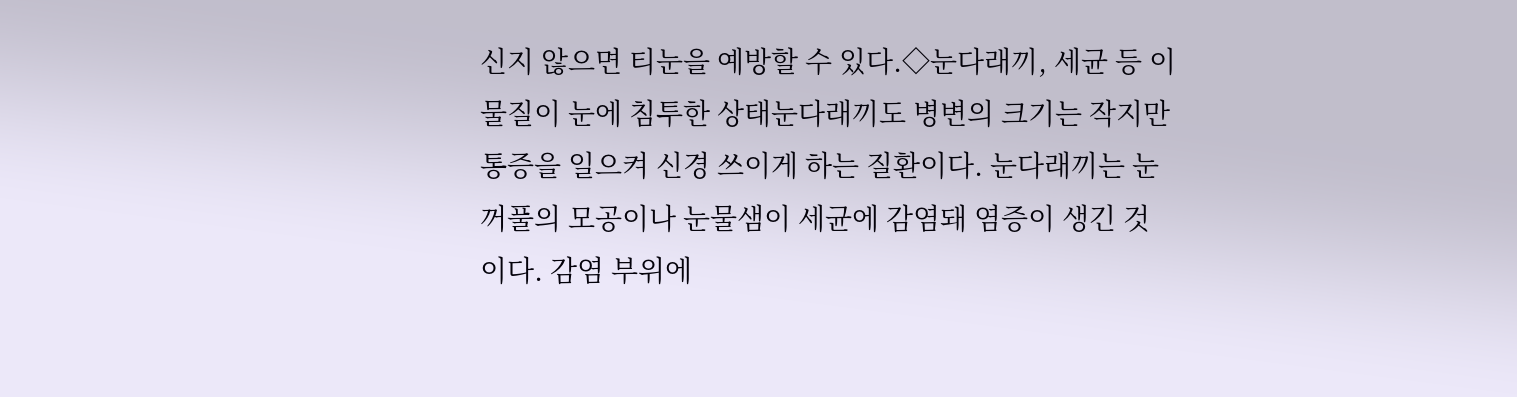신지 않으면 티눈을 예방할 수 있다.◇눈다래끼, 세균 등 이물질이 눈에 침투한 상태눈다래끼도 병변의 크기는 작지만 통증을 일으켜 신경 쓰이게 하는 질환이다. 눈다래끼는 눈꺼풀의 모공이나 눈물샘이 세균에 감염돼 염증이 생긴 것이다. 감염 부위에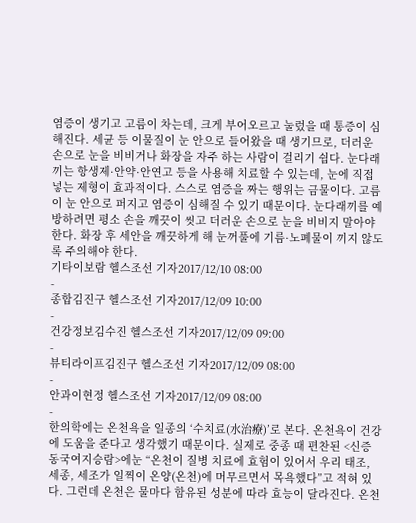염증이 생기고 고름이 차는데, 크게 부어오르고 눌렀을 때 통증이 심해진다. 세균 등 이물질이 눈 안으로 들어왔을 때 생기므로, 더러운 손으로 눈을 비비거나 화장을 자주 하는 사람이 걸리기 쉽다. 눈다래끼는 항생제·안약·안연고 등을 사용해 치료할 수 있는데, 눈에 직접 넣는 제형이 효과적이다. 스스로 염증을 짜는 행위는 금물이다. 고름이 눈 안으로 퍼지고 염증이 심해질 수 있기 때문이다. 눈다래끼를 예방하려면 평소 손을 깨끗이 씻고 더러운 손으로 눈을 비비지 말아야 한다. 화장 후 세안을 깨끗하게 해 눈꺼풀에 기름·노폐물이 끼지 않도록 주의해야 한다.
기타이보람 헬스조선 기자2017/12/10 08:00
-
종합김진구 헬스조선 기자2017/12/09 10:00
-
건강정보김수진 헬스조선 기자2017/12/09 09:00
-
뷰티라이프김진구 헬스조선 기자2017/12/09 08:00
-
안과이현정 헬스조선 기자2017/12/09 08:00
-
한의학에는 온천욕을 일종의 ‘수치료(水治療)’로 본다. 온천욕이 건강에 도움을 준다고 생각했기 때문이다. 실제로 중종 때 편찬된 <신증동국여지승람>에눈 “온천이 질병 치료에 효험이 있어서 우리 태조, 세종, 세조가 일찍이 온양(온천)에 머무르면서 목욕했다”고 적혀 있다. 그런데 온천은 물마다 함유된 성분에 따라 효능이 달라진다. 온천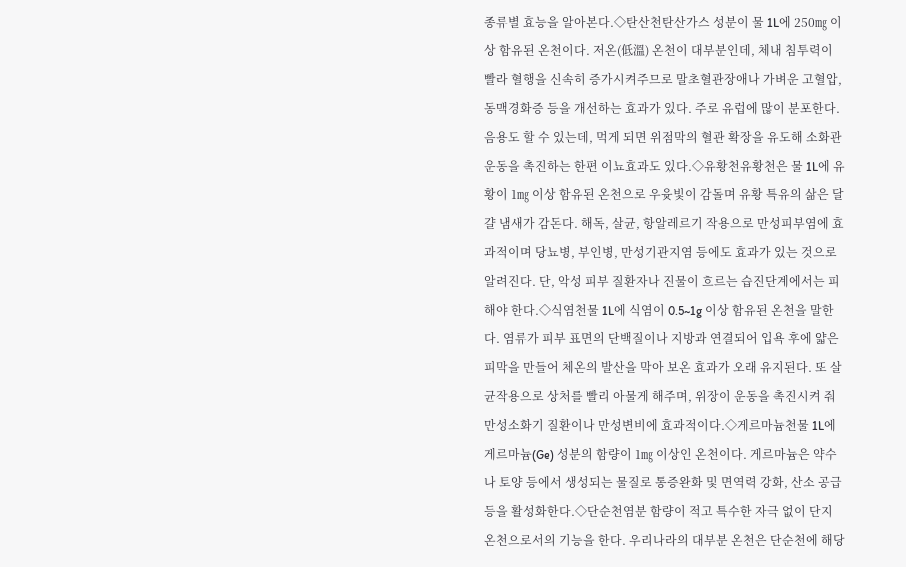종류별 효능을 알아본다.◇탄산천탄산가스 성분이 물 1L에 250㎎ 이상 함유된 온천이다. 저온(低溫) 온천이 대부분인데, 체내 침투력이 빨라 혈행을 신속히 증가시켜주므로 말초혈관장애나 가벼운 고혈압, 동맥경화증 등을 개선하는 효과가 있다. 주로 유럽에 많이 분포한다. 음용도 할 수 있는데, 먹게 되면 위점막의 혈관 확장을 유도해 소화관 운동을 촉진하는 한편 이뇨효과도 있다.◇유황천유황천은 물 1L에 유황이 1㎎ 이상 함유된 온천으로 우윳빛이 감돌며 유황 특유의 삶은 달걀 냄새가 감돈다. 해독, 살균, 항알레르기 작용으로 만성피부염에 효과적이며 당뇨병, 부인병, 만성기관지염 등에도 효과가 있는 것으로 알려진다. 단, 악성 피부 질환자나 진물이 흐르는 습진단계에서는 피해야 한다.◇식염천물 1L에 식염이 0.5~1g 이상 함유된 온천을 말한다. 염류가 피부 표면의 단백질이나 지방과 연결되어 입욕 후에 얇은 피막을 만들어 체온의 발산을 막아 보온 효과가 오래 유지된다. 또 살균작용으로 상처를 빨리 아물게 해주며, 위장이 운동을 촉진시켜 줘 만성소화기 질환이나 만성변비에 효과적이다.◇게르마늄천물 1L에 게르마늄(Ge) 성분의 함량이 1㎎ 이상인 온천이다. 게르마늄은 약수나 토양 등에서 생성되는 물질로 통증완화 및 면역력 강화, 산소 공급 등을 활성화한다.◇단순천염분 함량이 적고 특수한 자극 없이 단지 온천으로서의 기능을 한다. 우리나라의 대부분 온천은 단순천에 해당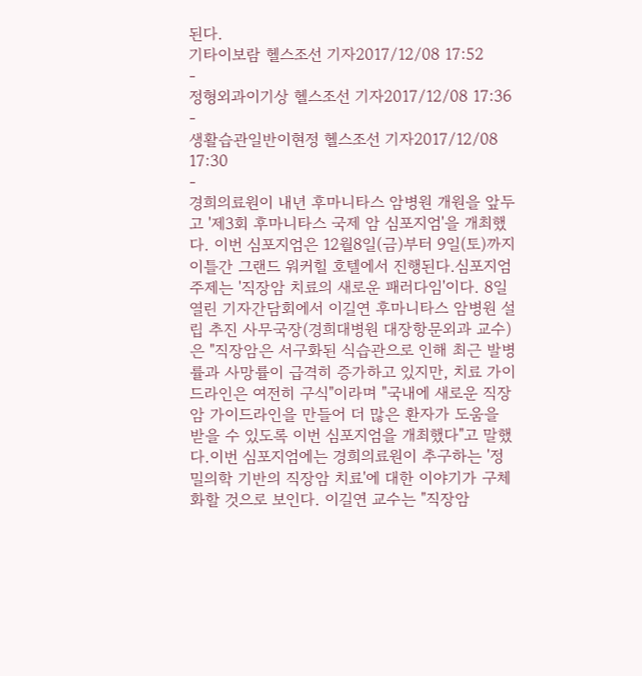된다.
기타이보람 헬스조선 기자2017/12/08 17:52
-
정형외과이기상 헬스조선 기자2017/12/08 17:36
-
생활습관일반이현정 헬스조선 기자2017/12/08 17:30
-
경희의료원이 내년 후마니타스 암병원 개원을 앞두고 '제3회 후마니타스 국제 암 심포지엄'을 개최했다. 이번 심포지엄은 12월8일(금)부터 9일(토)까지 이틀간 그랜드 워커힐 호텔에서 진행된다.심포지엄 주제는 '직장암 치료의 새로운 패러다임'이다. 8일 열린 기자간담회에서 이길연 후마니타스 암병원 설립 추진 사무국장(경희대병원 대장항문외과 교수)은 "직장암은 서구화된 식습관으로 인해 최근 발병률과 사망률이 급격히 증가하고 있지만, 치료 가이드라인은 여전히 구식"이라며 "국내에 새로운 직장암 가이드라인을 만들어 더 많은 환자가 도움을 받을 수 있도록 이번 심포지엄을 개최했다"고 말했다.이번 심포지엄에는 경희의료원이 추구하는 '정밀의학 기반의 직장암 치료'에 대한 이야기가 구체화할 것으로 보인다. 이길연 교수는 "직장암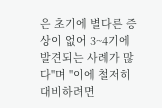은 초기에 별다른 증상이 없어 3~4기에 발견되는 사례가 많다"며 "이에 철저히 대비하려면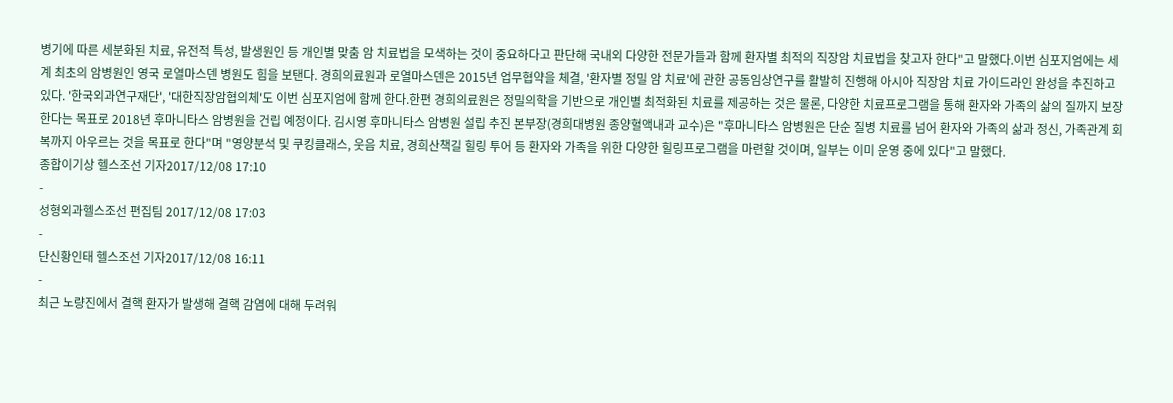병기에 따른 세분화된 치료, 유전적 특성, 발생원인 등 개인별 맞춤 암 치료법을 모색하는 것이 중요하다고 판단해 국내외 다양한 전문가들과 함께 환자별 최적의 직장암 치료법을 찾고자 한다"고 말했다.이번 심포지엄에는 세계 최초의 암병원인 영국 로열마스덴 병원도 힘을 보탠다. 경희의료원과 로열마스덴은 2015년 업무협약을 체결, '환자별 정밀 암 치료'에 관한 공동임상연구를 활발히 진행해 아시아 직장암 치료 가이드라인 완성을 추진하고 있다. '한국외과연구재단', '대한직장암협의체'도 이번 심포지엄에 함께 한다.한편 경희의료원은 정밀의학을 기반으로 개인별 최적화된 치료를 제공하는 것은 물론, 다양한 치료프로그램을 통해 환자와 가족의 삶의 질까지 보장한다는 목표로 2018년 후마니타스 암병원을 건립 예정이다. 김시영 후마니타스 암병원 설립 추진 본부장(경희대병원 종양혈액내과 교수)은 "후마니타스 암병원은 단순 질병 치료를 넘어 환자와 가족의 삶과 정신, 가족관계 회복까지 아우르는 것을 목표로 한다"며 "영양분석 및 쿠킹클래스, 웃음 치료, 경희산책길 힐링 투어 등 환자와 가족을 위한 다양한 힐링프로그램을 마련할 것이며, 일부는 이미 운영 중에 있다"고 말했다.
종합이기상 헬스조선 기자2017/12/08 17:10
-
성형외과헬스조선 편집팀 2017/12/08 17:03
-
단신황인태 헬스조선 기자2017/12/08 16:11
-
최근 노량진에서 결핵 환자가 발생해 결핵 감염에 대해 두려워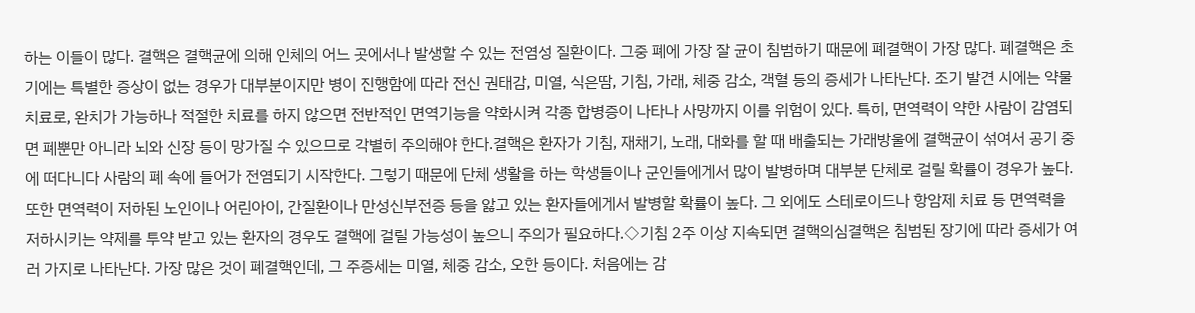하는 이들이 많다. 결핵은 결핵균에 의해 인체의 어느 곳에서나 발생할 수 있는 전염성 질환이다. 그중 폐에 가장 잘 균이 침범하기 때문에 폐결핵이 가장 많다. 폐결핵은 초기에는 특별한 증상이 없는 경우가 대부분이지만 병이 진행함에 따라 전신 권태감, 미열, 식은땀, 기침, 가래, 체중 감소, 객혈 등의 증세가 나타난다. 조기 발견 시에는 약물치료로, 완치가 가능하나 적절한 치료를 하지 않으면 전반적인 면역기능을 약화시켜 각종 합병증이 나타나 사망까지 이를 위험이 있다. 특히, 면역력이 약한 사람이 감염되면 폐뿐만 아니라 뇌와 신장 등이 망가질 수 있으므로 각별히 주의해야 한다.결핵은 환자가 기침, 재채기, 노래, 대화를 할 때 배출되는 가래방울에 결핵균이 섞여서 공기 중에 떠다니다 사람의 폐 속에 들어가 전염되기 시작한다. 그렇기 때문에 단체 생활을 하는 학생들이나 군인들에게서 많이 발병하며 대부분 단체로 걸릴 확률이 경우가 높다. 또한 면역력이 저하된 노인이나 어린아이, 간질환이나 만성신부전증 등을 앓고 있는 환자들에게서 발병할 확률이 높다. 그 외에도 스테로이드나 항암제 치료 등 면역력을 저하시키는 약제를 투약 받고 있는 환자의 경우도 결핵에 걸릴 가능성이 높으니 주의가 필요하다.◇기침 2주 이상 지속되면 결핵의심결핵은 침범된 장기에 따라 증세가 여러 가지로 나타난다. 가장 많은 것이 폐결핵인데, 그 주증세는 미열, 체중 감소, 오한 등이다. 처음에는 감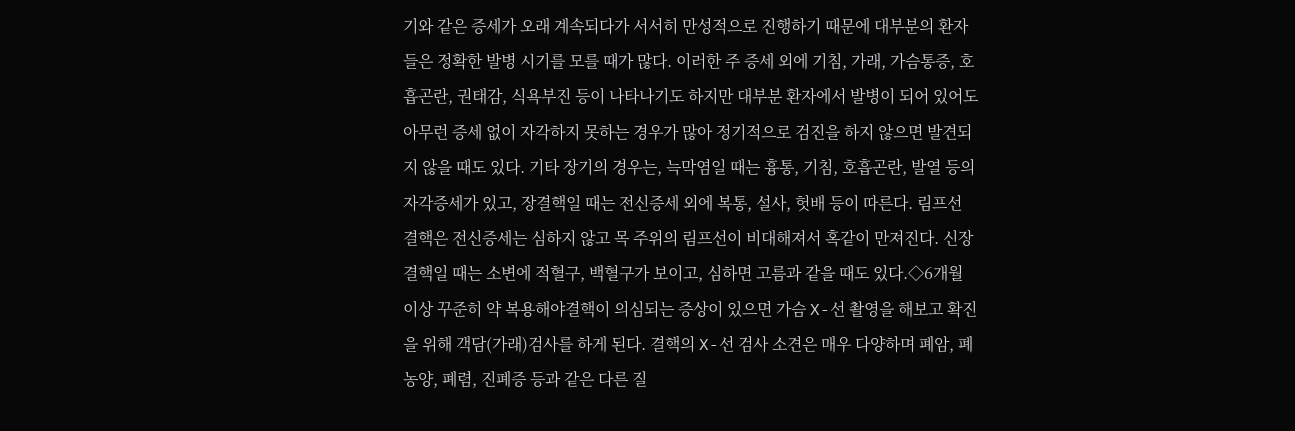기와 같은 증세가 오래 계속되다가 서서히 만성적으로 진행하기 때문에 대부분의 환자들은 정확한 발병 시기를 모를 때가 많다. 이러한 주 증세 외에 기침, 가래, 가슴통증, 호흡곤란, 권태감, 식욕부진 등이 나타나기도 하지만 대부분 환자에서 발병이 되어 있어도 아무런 증세 없이 자각하지 못하는 경우가 많아 정기적으로 검진을 하지 않으면 발견되지 않을 때도 있다. 기타 장기의 경우는, 늑막염일 때는 흉통, 기침, 호흡곤란, 발열 등의 자각증세가 있고, 장결핵일 때는 전신증세 외에 복통, 설사, 헛배 등이 따른다. 림프선 결핵은 전신증세는 심하지 않고 목 주위의 림프선이 비대해져서 혹같이 만져진다. 신장 결핵일 때는 소변에 적혈구, 백혈구가 보이고, 심하면 고름과 같을 때도 있다.◇6개월 이상 꾸준히 약 복용해야결핵이 의심되는 증상이 있으면 가슴 X-선 촬영을 해보고 확진을 위해 객담(가래)검사를 하게 된다. 결핵의 X-선 검사 소견은 매우 다양하며 폐암, 폐농양, 폐렴, 진폐증 등과 같은 다른 질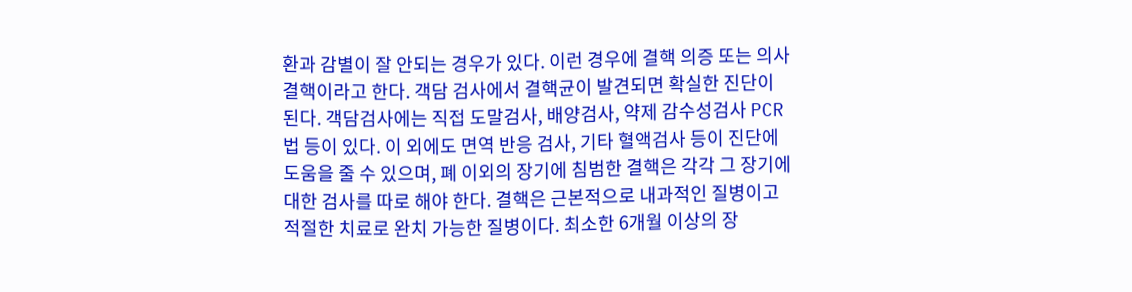환과 감별이 잘 안되는 경우가 있다. 이런 경우에 결핵 의증 또는 의사 결핵이라고 한다. 객담 검사에서 결핵균이 발견되면 확실한 진단이 된다. 객담검사에는 직접 도말검사, 배양검사, 약제 감수성검사 PCR법 등이 있다. 이 외에도 면역 반응 검사, 기타 혈액검사 등이 진단에 도움을 줄 수 있으며, 폐 이외의 장기에 침범한 결핵은 각각 그 장기에 대한 검사를 따로 해야 한다. 결핵은 근본적으로 내과적인 질병이고 적절한 치료로 완치 가능한 질병이다. 최소한 6개월 이상의 장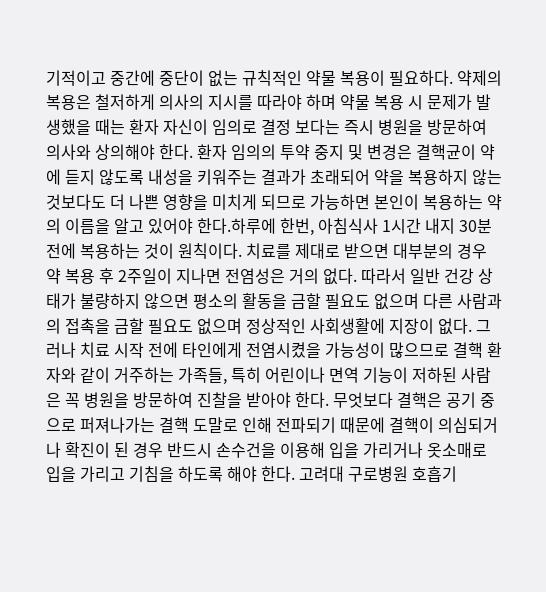기적이고 중간에 중단이 없는 규칙적인 약물 복용이 필요하다. 약제의 복용은 철저하게 의사의 지시를 따라야 하며 약물 복용 시 문제가 발생했을 때는 환자 자신이 임의로 결정 보다는 즉시 병원을 방문하여 의사와 상의해야 한다. 환자 임의의 투약 중지 및 변경은 결핵균이 약에 듣지 않도록 내성을 키워주는 결과가 초래되어 약을 복용하지 않는 것보다도 더 나쁜 영향을 미치게 되므로 가능하면 본인이 복용하는 약의 이름을 알고 있어야 한다.하루에 한번, 아침식사 1시간 내지 30분전에 복용하는 것이 원칙이다. 치료를 제대로 받으면 대부분의 경우 약 복용 후 2주일이 지나면 전염성은 거의 없다. 따라서 일반 건강 상태가 불량하지 않으면 평소의 활동을 금할 필요도 없으며 다른 사람과의 접촉을 금할 필요도 없으며 정상적인 사회생활에 지장이 없다. 그러나 치료 시작 전에 타인에게 전염시켰을 가능성이 많으므로 결핵 환자와 같이 거주하는 가족들, 특히 어린이나 면역 기능이 저하된 사람은 꼭 병원을 방문하여 진찰을 받아야 한다. 무엇보다 결핵은 공기 중으로 퍼져나가는 결핵 도말로 인해 전파되기 때문에 결핵이 의심되거나 확진이 된 경우 반드시 손수건을 이용해 입을 가리거나 옷소매로 입을 가리고 기침을 하도록 해야 한다. 고려대 구로병원 호흡기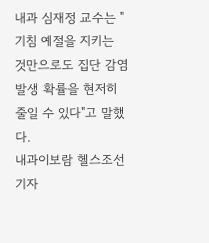내과 심재정 교수는 "기침 예절을 지키는 것만으로도 집단 감염 발생 확률을 현저히 줄일 수 있다"고 말했다.
내과이보람 헬스조선 기자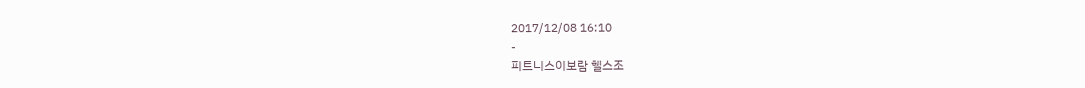2017/12/08 16:10
-
피트니스이보람 헬스조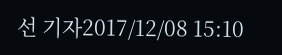선 기자2017/12/08 15:10